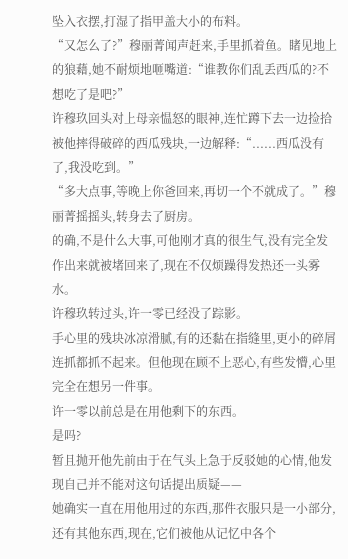坠入衣摆,打湿了指甲盖大小的布料。
“又怎么了?”穆丽菁闻声赶来,手里抓着鱼。睹见地上的狼藉,她不耐烦地咂嘴道:“谁教你们乱丢西瓜的?不想吃了是吧?”
许穆玖回头对上母亲愠怒的眼神,连忙蹲下去一边捡拾被他摔得破碎的西瓜残块,一边解释:“......西瓜没有了,我没吃到。”
“多大点事,等晚上你爸回来,再切一个不就成了。”穆丽菁摇摇头,转身去了厨房。
的确,不是什么大事,可他刚才真的很生气,没有完全发作出来就被堵回来了,现在不仅烦躁得发热还一头雾水。
许穆玖转过头,许一零已经没了踪影。
手心里的残块冰凉滑腻,有的还黏在指缝里,更小的碎屑连抓都抓不起来。但他现在顾不上恶心,有些发懵,心里完全在想另一件事。
许一零以前总是在用他剩下的东西。
是吗?
暂且抛开他先前由于在气头上急于反驳她的心情,他发现自己并不能对这句话提出质疑——
她确实一直在用他用过的东西,那件衣服只是一小部分,还有其他东西,现在,它们被他从记忆中各个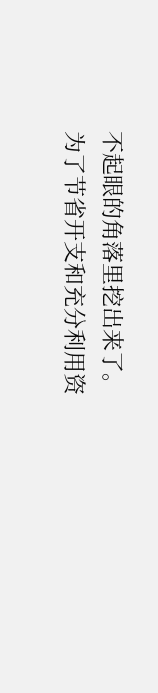不起眼的角落里挖出来了。
为了节省开支和充分利用资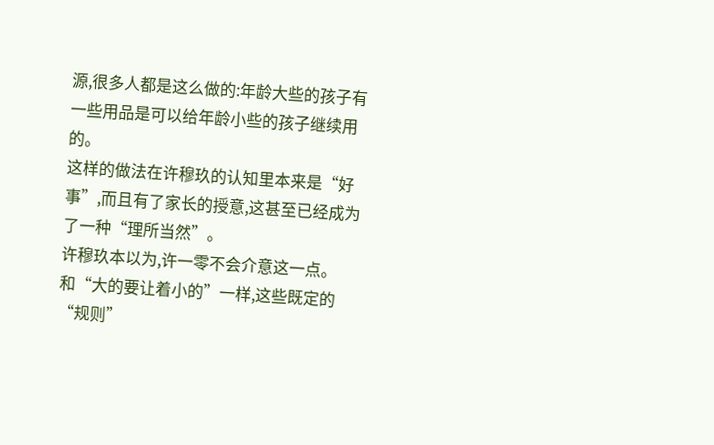源,很多人都是这么做的:年龄大些的孩子有一些用品是可以给年龄小些的孩子继续用的。
这样的做法在许穆玖的认知里本来是“好事”,而且有了家长的授意,这甚至已经成为了一种“理所当然”。
许穆玖本以为,许一零不会介意这一点。
和“大的要让着小的”一样,这些既定的“规则”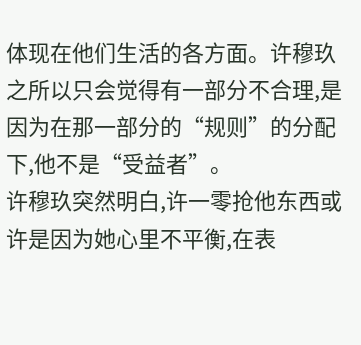体现在他们生活的各方面。许穆玖之所以只会觉得有一部分不合理,是因为在那一部分的“规则”的分配下,他不是“受益者”。
许穆玖突然明白,许一零抢他东西或许是因为她心里不平衡,在表